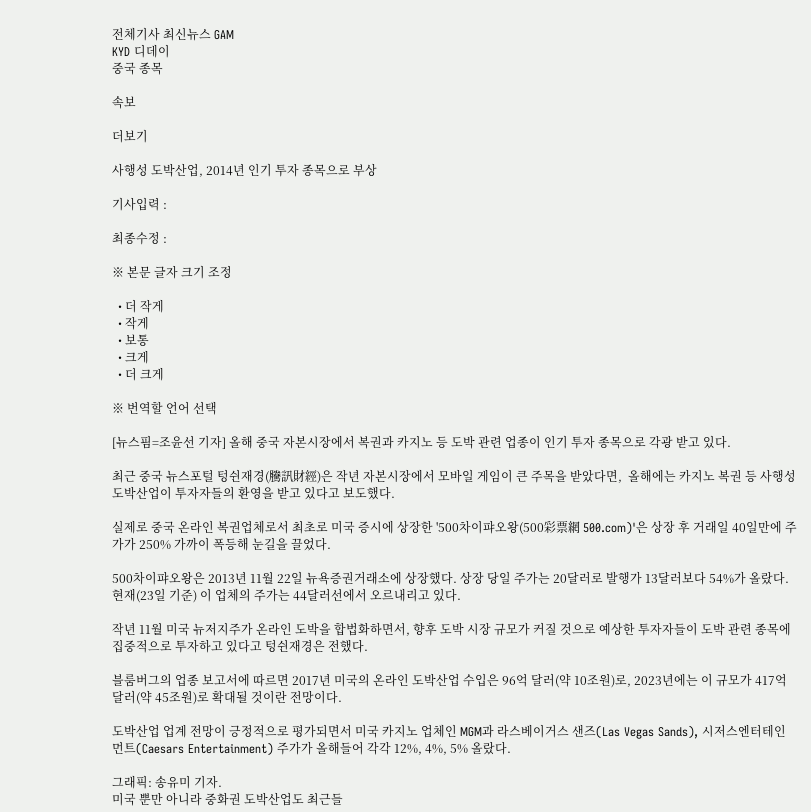전체기사 최신뉴스 GAM
KYD 디데이
중국 종목

속보

더보기

사행성 도박산업, 2014년 인기 투자 종목으로 부상

기사입력 :

최종수정 :

※ 본문 글자 크기 조정

  • 더 작게
  • 작게
  • 보통
  • 크게
  • 더 크게

※ 번역할 언어 선택

[뉴스핌=조윤선 기자] 올해 중국 자본시장에서 복권과 카지노 등 도박 관련 업종이 인기 투자 종목으로 각광 받고 있다.

최근 중국 뉴스포털 텅쉰재경(騰訊財經)은 작년 자본시장에서 모바일 게임이 큰 주목을 받았다면,  올해에는 카지노 복권 등 사행성 도박산업이 투자자들의 환영을 받고 있다고 보도했다.

실제로 중국 온라인 복권업체로서 최초로 미국 증시에 상장한 '500차이퍄오왕(500彩票網 500.com)'은 상장 후 거래일 40일만에 주가가 250% 가까이 폭등해 눈길을 끌었다.

500차이퍄오왕은 2013년 11월 22일 뉴욕증권거래소에 상장했다. 상장 당일 주가는 20달러로 발행가 13달러보다 54%가 올랐다. 현재(23일 기준) 이 업체의 주가는 44달러선에서 오르내리고 있다.

작년 11월 미국 뉴저지주가 온라인 도박을 합법화하면서, 향후 도박 시장 규모가 커질 것으로 예상한 투자자들이 도박 관련 종목에 집중적으로 투자하고 있다고 텅쉰재경은 전했다.

블룸버그의 업종 보고서에 따르면 2017년 미국의 온라인 도박산업 수입은 96억 달러(약 10조원)로, 2023년에는 이 규모가 417억 달러(약 45조원)로 확대될 것이란 전망이다.

도박산업 업계 전망이 긍정적으로 평가되면서 미국 카지노 업체인 MGM과 라스베이거스 샌즈(Las Vegas Sands), 시저스엔터테인먼트(Caesars Entertainment) 주가가 올해들어 각각 12%, 4%, 5% 올랐다.

그래픽: 송유미 기자.
미국 뿐만 아니라 중화권 도박산업도 최근들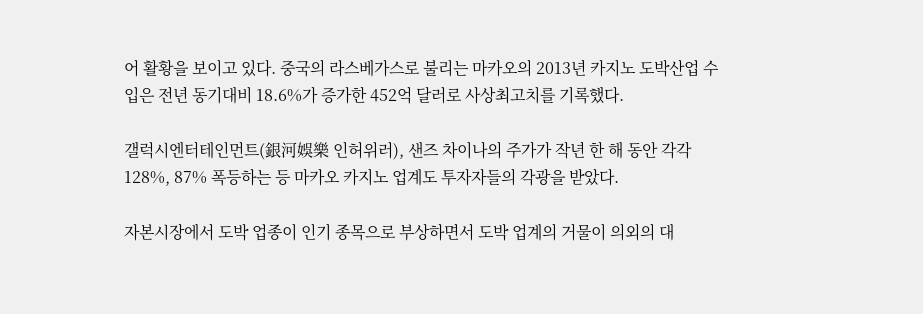어 활황을 보이고 있다. 중국의 라스베가스로 불리는 마카오의 2013년 카지노 도박산업 수입은 전년 동기대비 18.6%가 증가한 452억 달러로 사상최고치를 기록했다.

갤럭시엔터테인먼트(銀河娛樂 인허위러), 샌즈 차이나의 주가가 작년 한 해 동안 각각 128%, 87% 폭등하는 등 마카오 카지노 업계도 투자자들의 각광을 받았다.

자본시장에서 도박 업종이 인기 종목으로 부상하면서 도박 업계의 거물이 의외의 대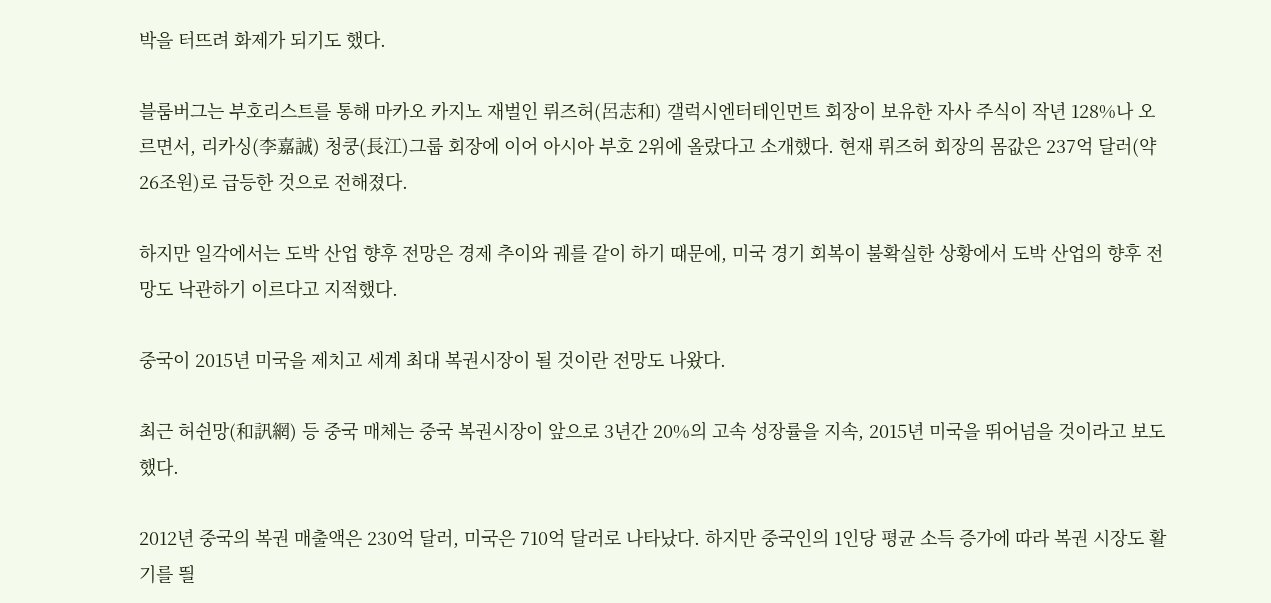박을 터뜨려 화제가 되기도 했다.

블룸버그는 부호리스트를 통해 마카오 카지노 재벌인 뤼즈허(呂志和) 갤럭시엔터테인먼트 회장이 보유한 자사 주식이 작년 128%나 오르면서, 리카싱(李嘉誠) 청쿵(長江)그룹 회장에 이어 아시아 부호 2위에 올랐다고 소개했다. 현재 뤼즈허 회장의 몸값은 237억 달러(약 26조원)로 급등한 것으로 전해졌다.

하지만 일각에서는 도박 산업 향후 전망은 경제 추이와 궤를 같이 하기 때문에, 미국 경기 회복이 불확실한 상황에서 도박 산업의 향후 전망도 낙관하기 이르다고 지적했다.

중국이 2015년 미국을 제치고 세계 최대 복권시장이 될 것이란 전망도 나왔다.

최근 허쉰망(和訊網) 등 중국 매체는 중국 복권시장이 앞으로 3년간 20%의 고속 성장률을 지속, 2015년 미국을 뛰어넘을 것이라고 보도했다.

2012년 중국의 복권 매출액은 230억 달러, 미국은 710억 달러로 나타났다. 하지만 중국인의 1인당 평균 소득 증가에 따라 복권 시장도 활기를 띌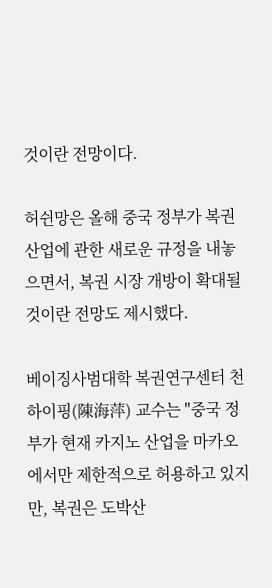것이란 전망이다.

허쉰망은 올해 중국 정부가 복권 산업에 관한 새로운 규정을 내놓으면서, 복권 시장 개방이 확대될 것이란 전망도 제시했다.

베이징사범대학 복권연구센터 천하이핑(陳海萍) 교수는 "중국 정부가 현재 카지노 산업을 마카오에서만 제한적으로 허용하고 있지만, 복권은 도박산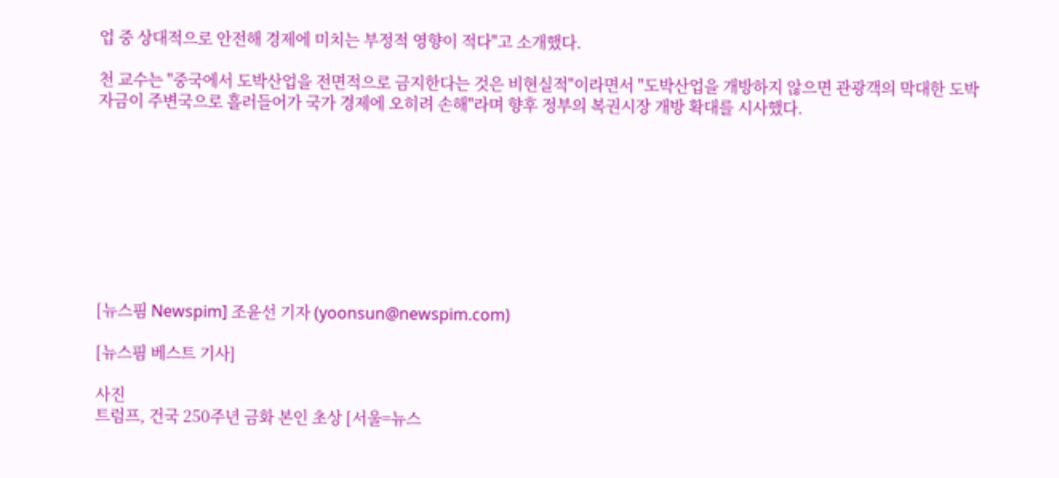업 중 상대적으로 안전해 경제에 미치는 부정적 영향이 적다"고 소개했다.

천 교수는 "중국에서 도박산업을 전면적으로 금지한다는 것은 비현실적"이라면서 "도박산업을 개방하지 않으면 관광객의 막대한 도박 자금이 주변국으로 흘러들어가 국가 경제에 오히려 손해"라며 향후 정부의 복권시장 개방 확대를 시사했다.









[뉴스핌 Newspim] 조윤선 기자 (yoonsun@newspim.com)

[뉴스핌 베스트 기사]

사진
트럼프, 건국 250주년 금화 본인 초상 [서울=뉴스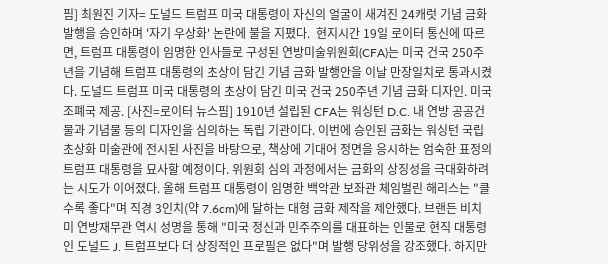핌] 최원진 기자= 도널드 트럼프 미국 대통령이 자신의 얼굴이 새겨진 24캐럿 기념 금화 발행을 승인하며 '자기 우상화' 논란에 불을 지폈다.  현지시간 19일 로이터 통신에 따르면, 트럼프 대통령이 임명한 인사들로 구성된 연방미술위원회(CFA)는 미국 건국 250주년을 기념해 트럼프 대통령의 초상이 담긴 기념 금화 발행안을 이날 만장일치로 통과시켰다. 도널드 트럼프 미국 대통령의 초상이 담긴 미국 건국 250주년 기념 금화 디자인. 미국 조폐국 제공. [사진=로이터 뉴스핌] 1910년 설립된 CFA는 워싱턴 D.C. 내 연방 공공건물과 기념물 등의 디자인을 심의하는 독립 기관이다. 이번에 승인된 금화는 워싱턴 국립 초상화 미술관에 전시된 사진을 바탕으로, 책상에 기대어 정면을 응시하는 엄숙한 표정의 트럼프 대통령을 묘사할 예정이다. 위원회 심의 과정에서는 금화의 상징성을 극대화하려는 시도가 이어졌다. 올해 트럼프 대통령이 임명한 백악관 보좌관 체임벌린 해리스는 "클수록 좋다"며 직경 3인치(약 7.6cm)에 달하는 대형 금화 제작을 제안했다. 브랜든 비치 미 연방재무관 역시 성명을 통해 "미국 정신과 민주주의를 대표하는 인물로 현직 대통령인 도널드 J. 트럼프보다 더 상징적인 프로필은 없다"며 발행 당위성을 강조했다. 하지만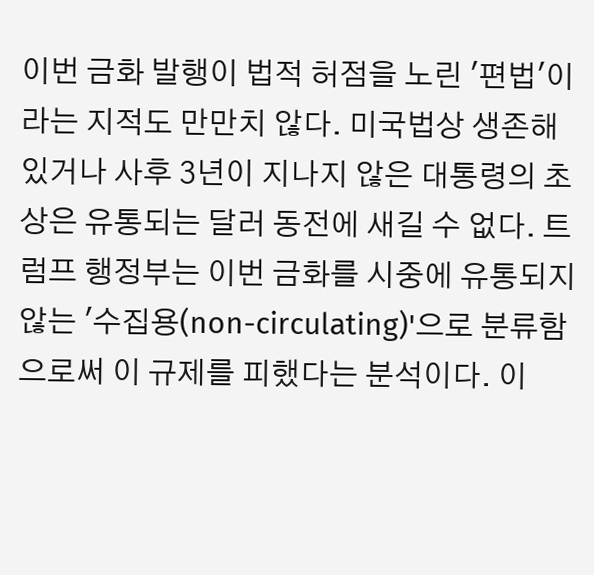이번 금화 발행이 법적 허점을 노린 '편법'이라는 지적도 만만치 않다. 미국법상 생존해 있거나 사후 3년이 지나지 않은 대통령의 초상은 유통되는 달러 동전에 새길 수 없다. 트럼프 행정부는 이번 금화를 시중에 유통되지 않는 '수집용(non-circulating)'으로 분류함으로써 이 규제를 피했다는 분석이다. 이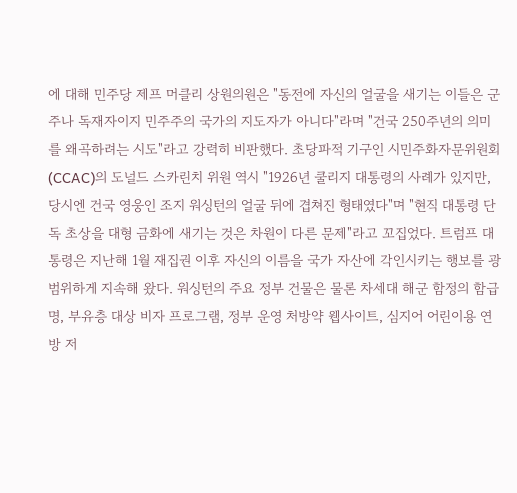에 대해 민주당 제프 머클리 상원의원은 "동전에 자신의 얼굴을 새기는 이들은 군주나 독재자이지 민주주의 국가의 지도자가 아니다"라며 "건국 250주년의 의미를 왜곡하려는 시도"라고 강력히 비판했다. 초당파적 기구인 시민주화자문위원회(CCAC)의 도널드 스카린치 위원 역시 "1926년 쿨리지 대통령의 사례가 있지만, 당시엔 건국 영웅인 조지 워싱턴의 얼굴 뒤에 겹쳐진 형태였다"며 "현직 대통령 단독 초상을 대형 금화에 새기는 것은 차원이 다른 문제"라고 꼬집었다. 트럼프 대통령은 지난해 1월 재집권 이후 자신의 이름을 국가 자산에 각인시키는 행보를 광범위하게 지속해 왔다. 워싱턴의 주요 정부 건물은 물론 차세대 해군 함정의 함급명, 부유층 대상 비자 프로그램, 정부 운영 처방약 웹사이트, 심지어 어린이용 연방 저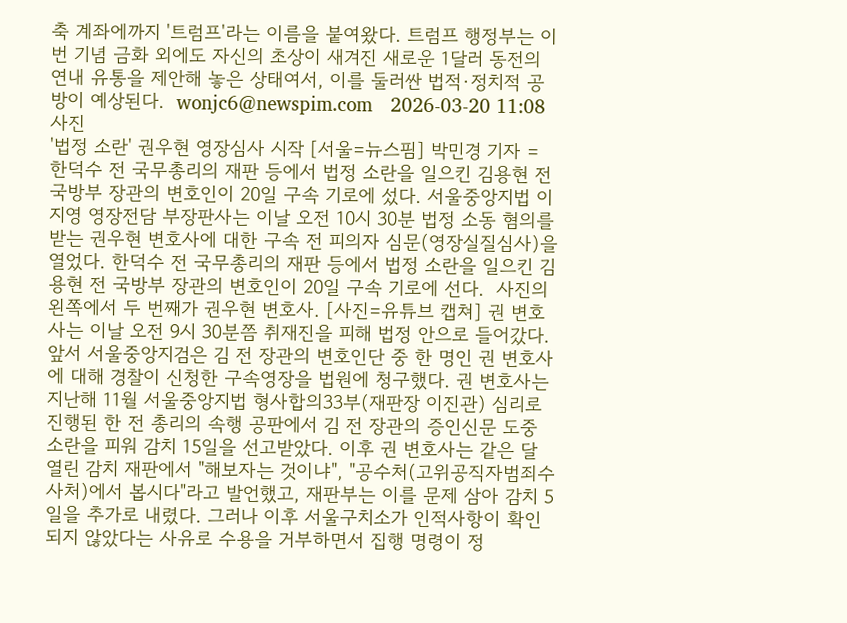축 계좌에까지 '트럼프'라는 이름을 붙여왔다. 트럼프 행정부는 이번 기념 금화 외에도 자신의 초상이 새겨진 새로운 1달러 동전의 연내 유통을 제안해 놓은 상태여서, 이를 둘러싼 법적·정치적 공방이 예상된다.  wonjc6@newspim.com   2026-03-20 11:08
사진
'법정 소란' 권우현 영장심사 시작 [서울=뉴스핌] 박민경 기자 = 한덕수 전 국무총리의 재판 등에서 법정 소란을 일으킨 김용현 전 국방부 장관의 변호인이 20일 구속 기로에 섰다. 서울중앙지법 이지영 영장전담 부장판사는 이날 오전 10시 30분 법정 소동 혐의를 받는 권우현 변호사에 대한 구속 전 피의자 심문(영장실질심사)을 열었다. 한덕수 전 국무총리의 재판 등에서 법정 소란을 일으킨 김용현 전 국방부 장관의 변호인이 20일 구속 기로에 선다.  사진의 왼쪽에서 두 번째가 권우현 변호사. [사진=유튜브 캡쳐] 권 변호사는 이날 오전 9시 30분쯤 취재진을 피해 법정 안으로 들어갔다. 앞서 서울중앙지검은 김 전 장관의 변호인단 중 한 명인 권 변호사에 대해 경찰이 신청한 구속영장을 법원에 청구했다. 권 변호사는 지난해 11월 서울중앙지법 형사합의33부(재판장 이진관) 심리로 진행된 한 전 총리의 속행 공판에서 김 전 장관의 증인신문 도중 소란을 피워 감치 15일을 선고받았다. 이후 권 변호사는 같은 달 열린 감치 재판에서 "해보자는 것이냐", "공수처(고위공직자범죄수사처)에서 봅시다"라고 발언했고, 재판부는 이를 문제 삼아 감치 5일을 추가로 내렸다. 그러나 이후 서울구치소가 인적사항이 확인되지 않았다는 사유로 수용을 거부하면서 집행 명령이 정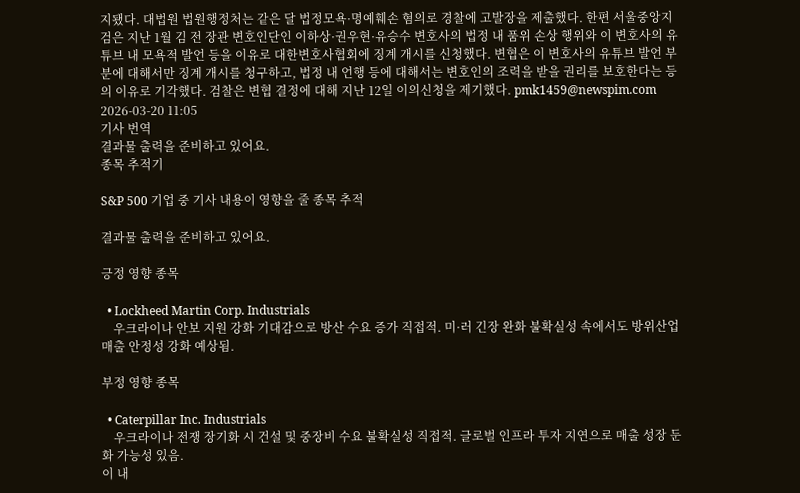지됐다. 대법원 법원행정처는 같은 달 법정모욕·명예훼손 혐의로 경찰에 고발장을 제출했다. 한편 서울중앙지검은 지난 1월 김 전 장관 변호인단인 이하상·권우현·유승수 변호사의 법정 내 품위 손상 행위와 이 변호사의 유튜브 내 모욕적 발언 등을 이유로 대한변호사협회에 징계 개시를 신청했다. 변협은 이 변호사의 유튜브 발언 부분에 대해서만 징계 개시를 청구하고, 법정 내 언행 등에 대해서는 변호인의 조력을 받을 권리를 보호한다는 등의 이유로 기각했다. 검찰은 변협 결정에 대해 지난 12일 이의신청을 제기했다. pmk1459@newspim.com   2026-03-20 11:05
기사 번역
결과물 출력을 준비하고 있어요.
종목 추적기

S&P 500 기업 중 기사 내용이 영향을 줄 종목 추적

결과물 출력을 준비하고 있어요.

긍정 영향 종목

  • Lockheed Martin Corp. Industrials
    우크라이나 안보 지원 강화 기대감으로 방산 수요 증가 직접적. 미·러 긴장 완화 불확실성 속에서도 방위산업 매출 안정성 강화 예상됨.

부정 영향 종목

  • Caterpillar Inc. Industrials
    우크라이나 전쟁 장기화 시 건설 및 중장비 수요 불확실성 직접적. 글로벌 인프라 투자 지연으로 매출 성장 둔화 가능성 있음.
이 내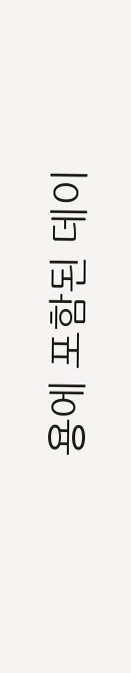용에 포함된 데이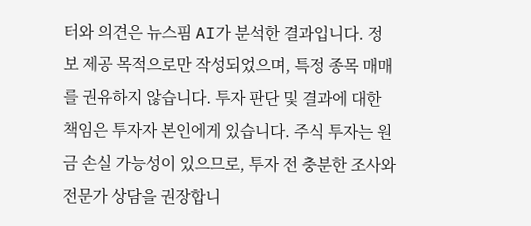터와 의견은 뉴스핌 AI가 분석한 결과입니다. 정보 제공 목적으로만 작성되었으며, 특정 종목 매매를 권유하지 않습니다. 투자 판단 및 결과에 대한 책임은 투자자 본인에게 있습니다. 주식 투자는 원금 손실 가능성이 있으므로, 투자 전 충분한 조사와 전문가 상담을 권장합니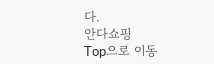다.
안다쇼핑
Top으로 이동